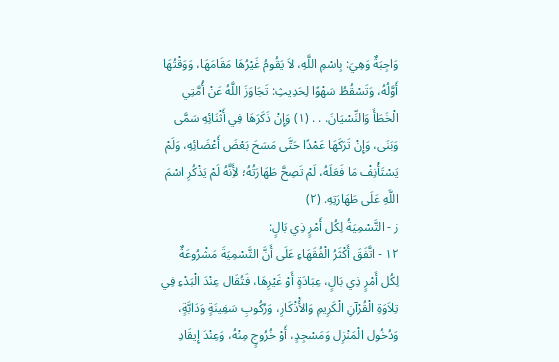وَاجِبَةٌ وَهِيَ: بِاسْمِ اللَّهِ، لاَ يَقُومُ غَيْرُهَا مَقَامَهَا، وَوَقْتُهَا أَوَّلُهُ، وَتَسْقُطُ سَهْوًا لِحَدِيثِ: تَجَاوَزَ اللَّهُ عَنْ أُمَّتِي الْخَطَأَ وَالنِّسْيَانَ. . . (١) وَإِنْ ذَكَرَهَا فِي أَثْنَائِهِ سَمَّى وَبَنَى، وَإِنْ تَرَكَهَا عَمْدًا حَتَّى مَسَحَ بَعْضَ أَعْضَائِهِ، وَلَمْ يَسْتَأْنِفْ مَا فَعَلَهُ، لَمْ تَصِحَّ طَهَارَتُهُ؛ لأَِنَّهُ لَمْ يَذْكُرِ اسْمَ اللَّهِ عَلَى طَهَارَتِهِ. (٢)
ز - التَّسْمِيَةُ لِكُل أَمْرٍ ذِي بَالٍ:
١٢ - اتَّفَقَ أَكْثَرُ الْفُقَهَاءِ عَلَى أَنَّ التَّسْمِيَةَ مَشْرُوعَةٌ لِكُل أَمْرٍ ذِي بَالٍ، عِبَادَةٍ أَوْ غَيْرِهَا، فَتُقَال عِنْدَ الْبَدْءِ فِي تِلاَوَةِ الْقُرْآنِ الْكَرِيمِ وَالأَْذْكَارِ، وَرُكُوبِ سَفِينَةٍ وَدَابَّةٍ، وَدُخُول الْمَنْزِل وَمَسْجِدٍ، أَوْ خُرُوجٍ مِنْهُ، وَعِنْدَ إِيقَادِ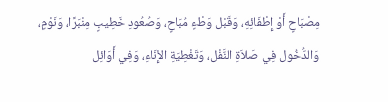مِصْبَاحٍ أَوْ إِطْفَائِهِ، وَقَبْل وَطْءٍ مُبَاحٍ، وَصُعُودِ خَطِيبٍ مِنْبَرًا، وَنَوْمٍ، وَالدُّخُول فِي صَلاَةِ النَّفْل، وَتَغْطِيَةِ الإِْنَاءِ، وَفِي أَوَائِل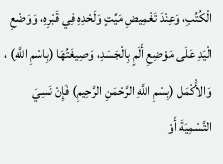الْكُتُبِ، وَعِنْدَ تَغْمِيضِ مَيِّتٍ وَلَحْدِهِ فِي قَبْرِهِ، وَوَضْعِ الْيَدِ عَلَى مَوْضِعِ أَلَمٍ بِالْجَسَدِ، وَصِيغَتُهَا (بِاسْمِ اللَّهِ) ، وَالأَْكْمَل (بِسْمِ اللَّهِ الرَّحْمَنِ الرَّحِيمِ) فَإِنْ نَسِيَ التَّسْمِيَةَ أَوْ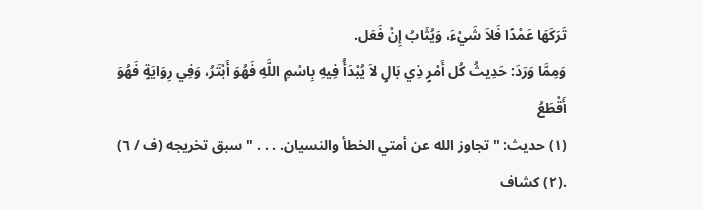تَرَكَهَا عَمْدًا فَلاَ شَيْءَ، وَيُثَابُ إِنْ فَعَل.
وَمِمَّا وَرَدَ: حَدِيثُ كُل أَمْرٍ ذِي بَالٍ لاَ يُبْدَأُ فِيهِ بِاسْمِ اللَّهِ فَهُوَ أَبْتَرُ، وَفِي رِوَايَةٍ فَهُوَ أَقْطَعُ
(١) حديث: " تجاوز الله عن أمتي الخطأ والنسيان. . . . " سبق تخريجه (ف / ٦) .(٢) كشاف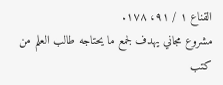القناع ١ / ٩١، ١٧٨.
مشروع مجاني يهدف لجمع ما يحتاجه طالب العلم من كتب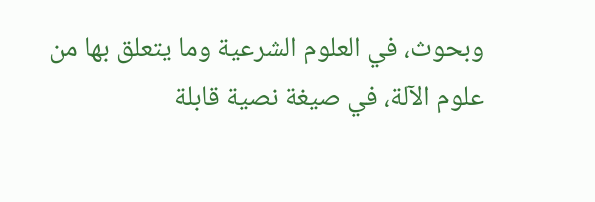وبحوث، في العلوم الشرعية وما يتعلق بها من علوم الآلة، في صيغة نصية قابلة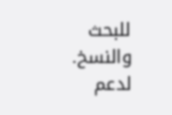للبحث والنسخ.
لدعم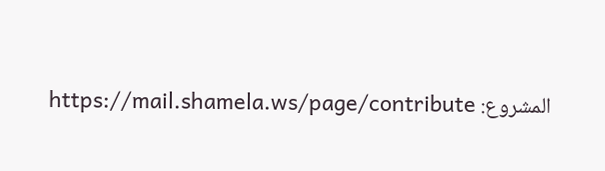المشروع: https://mail.shamela.ws/page/contribute